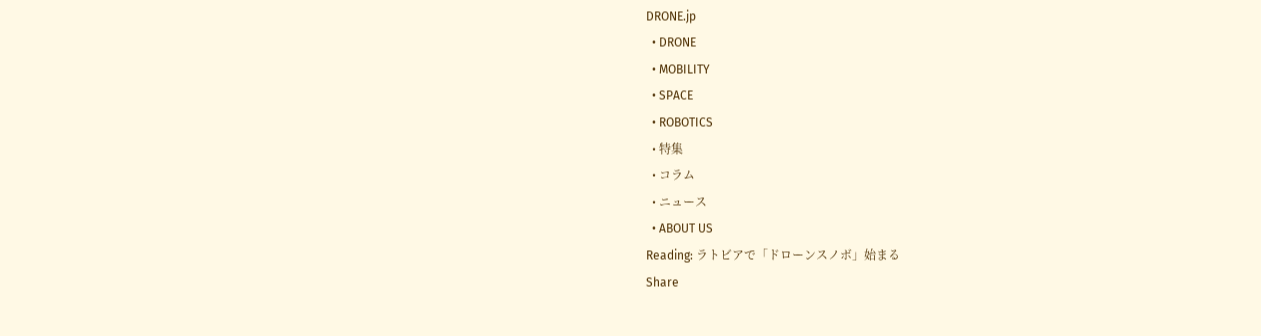DRONE.jp
  • DRONE
  • MOBILITY
  • SPACE
  • ROBOTICS
  • 特集
  • コラム
  • ニュース
  • ABOUT US
Reading: ラトビアで「ドローンスノボ」始まる
Share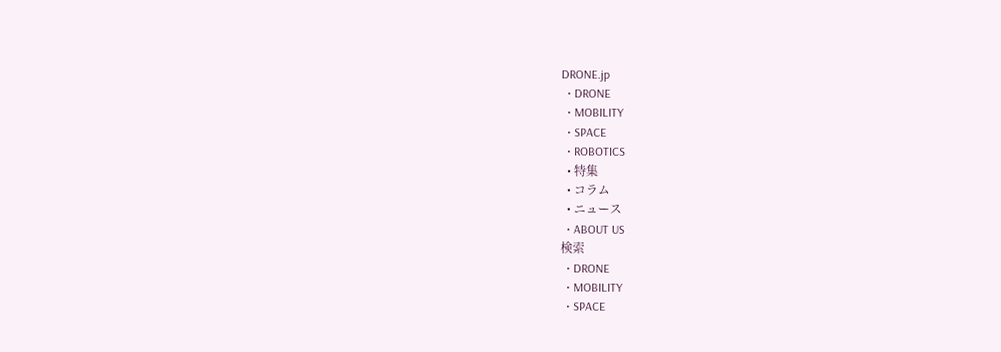DRONE.jp
  • DRONE
  • MOBILITY
  • SPACE
  • ROBOTICS
  • 特集
  • コラム
  • ニュース
  • ABOUT US
検索
  • DRONE
  • MOBILITY
  • SPACE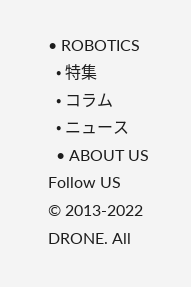• ROBOTICS
  • 特集
  • コラム
  • ニュース
  • ABOUT US
Follow US
© 2013-2022 DRONE. All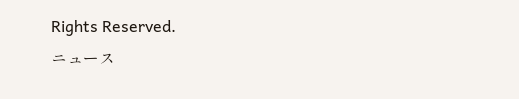Rights Reserved.
ニュース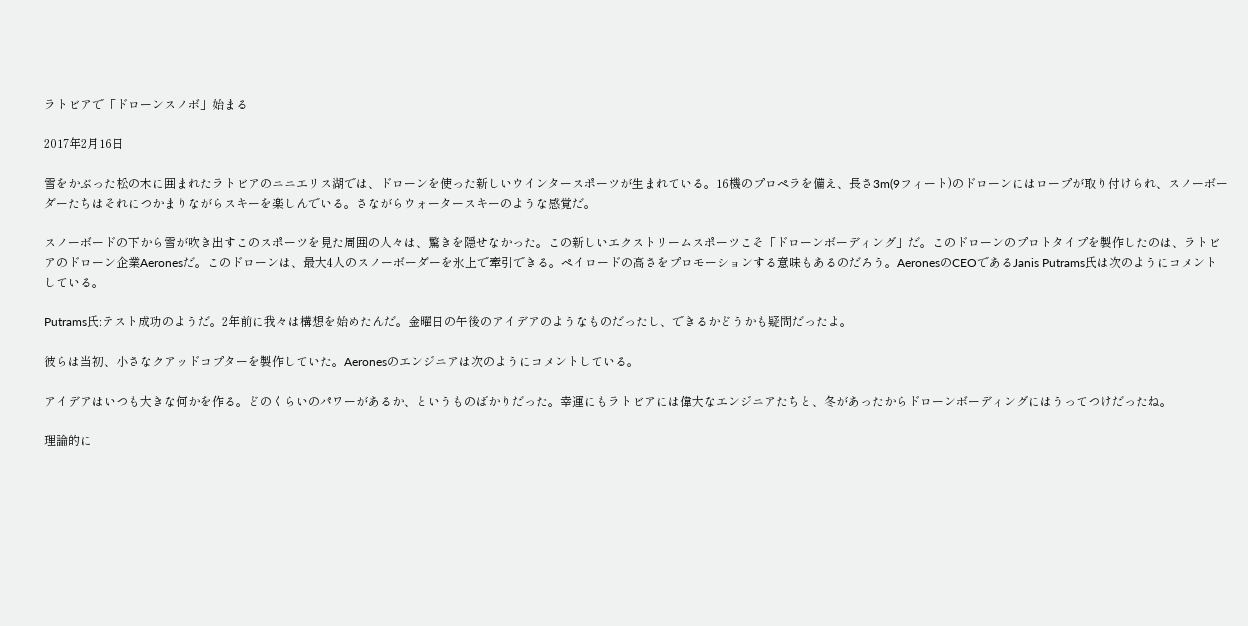ラトビアで「ドローンスノボ」始まる

2017年2月16日

雪をかぶった松の木に囲まれたラトビアのニニエリス湖では、ドローンを使った新しいウインタースポーツが生まれている。16機のプロペラを備え、長さ3m(9フィート)のドローンにはロープが取り付けられ、スノーボーダーたちはそれにつかまりながらスキーを楽しんでいる。さながらウォータースキーのような感覚だ。

スノーボードの下から雪が吹き出すこのスポーツを見た周囲の人々は、驚きを隠せなかった。この新しいエクストリームスポーツこそ「ドローンボーディング」だ。このドローンのプロトタイプを製作したのは、ラトビアのドローン企業Aeronesだ。このドローンは、最大4人のスノーボーダーを氷上で牽引できる。ペイロードの高さをプロモーションする意味もあるのだろう。AeronesのCEOであるJanis Putrams氏は次のようにコメントしている。

Putrams氏:テスト成功のようだ。2年前に我々は構想を始めたんだ。金曜日の午後のアイデアのようなものだったし、できるかどうかも疑問だったよ。

彼らは当初、小さなクアッドコプターを製作していた。Aeronesのエンジニアは次のようにコメントしている。

アイデアはいつも大きな何かを作る。どのくらいのパワーがあるか、というものばかりだった。幸運にもラトビアには偉大なエンジニアたちと、冬があったからドローンボーディングにはうってつけだったね。

理論的に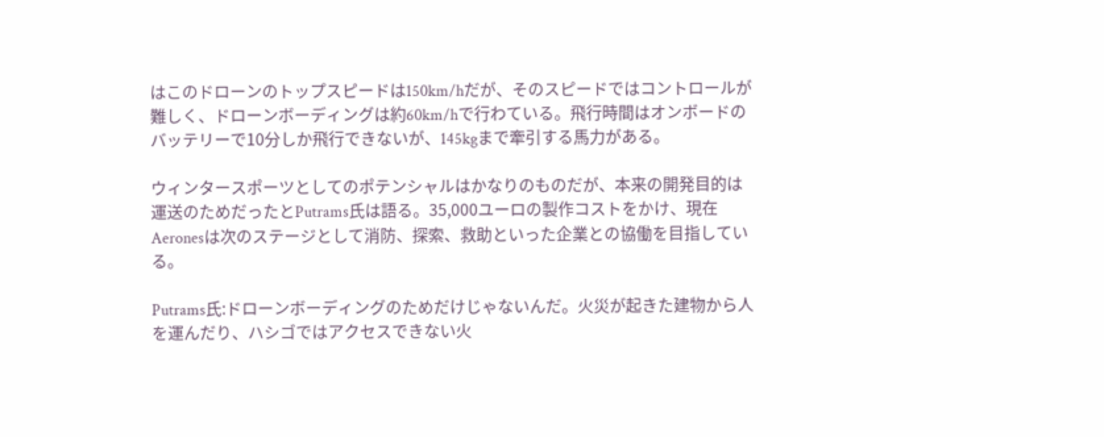はこのドローンのトップスピードは150km/hだが、そのスピードではコントロールが難しく、ドローンボーディングは約60km/hで行わている。飛行時間はオンボードのバッテリーで10分しか飛行できないが、145kgまで牽引する馬力がある。

ウィンタースポーツとしてのポテンシャルはかなりのものだが、本来の開発目的は運送のためだったとPutrams氏は語る。35,000ユーロの製作コストをかけ、現在Aeronesは次のステージとして消防、探索、救助といった企業との協働を目指している。

Putrams氏:ドローンボーディングのためだけじゃないんだ。火災が起きた建物から人を運んだり、ハシゴではアクセスできない火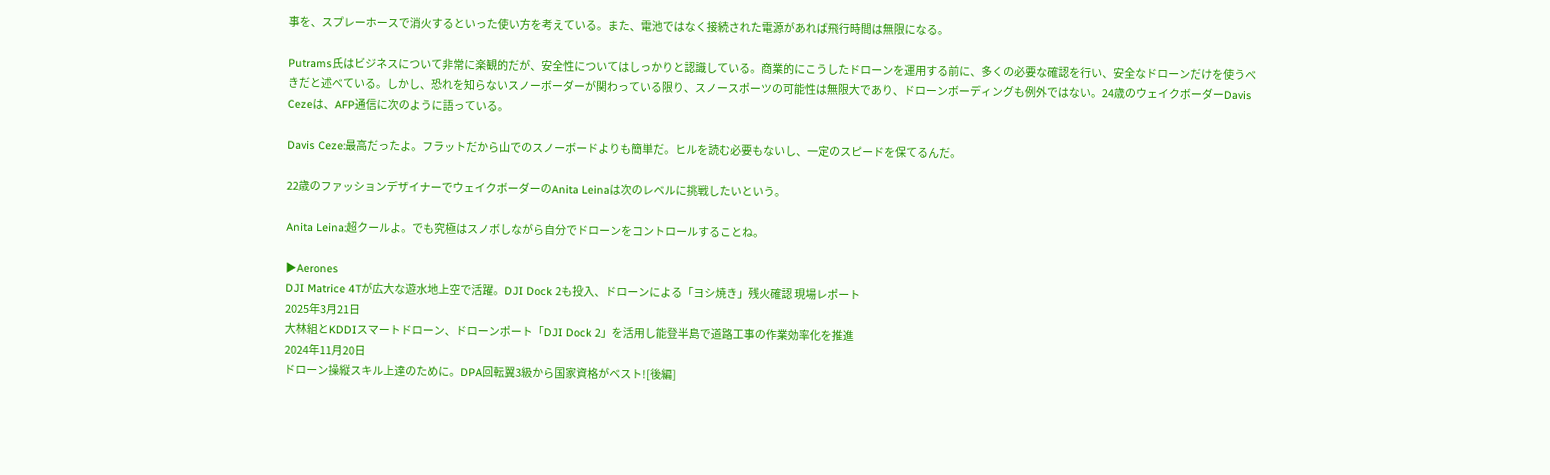事を、スプレーホースで消火するといった使い方を考えている。また、電池ではなく接続された電源があれば飛行時間は無限になる。

Putrams氏はビジネスについて非常に楽観的だが、安全性についてはしっかりと認識している。商業的にこうしたドローンを運用する前に、多くの必要な確認を行い、安全なドローンだけを使うべきだと述べている。しかし、恐れを知らないスノーボーダーが関わっている限り、スノースポーツの可能性は無限大であり、ドローンボーディングも例外ではない。24歳のウェイクボーダーDavis Cezeは、AFP通信に次のように語っている。

Davis Ceze:最高だったよ。フラットだから山でのスノーボードよりも簡単だ。ヒルを読む必要もないし、一定のスピードを保てるんだ。

22歳のファッションデザイナーでウェイクボーダーのAnita Leinaは次のレベルに挑戦したいという。

Anita Leina:超クールよ。でも究極はスノボしながら自分でドローンをコントロールすることね。

▶Aerones
DJI Matrice 4Tが広大な遊水地上空で活躍。DJI Dock 2も投入、ドローンによる「ヨシ焼き」残火確認 現場レポート
2025年3月21日
大林組とKDDIスマートドローン、ドローンポート「DJI Dock 2」を活用し能登半島で道路工事の作業効率化を推進
2024年11月20日
ドローン操縦スキル上達のために。DPA回転翼3級から国家資格がベスト![後編]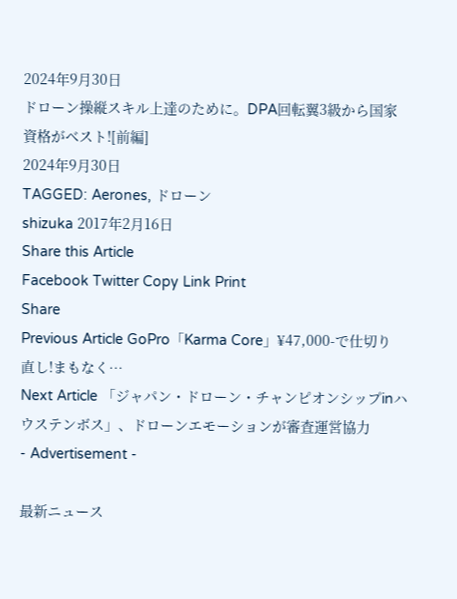2024年9月30日
ドローン操縦スキル上達のために。DPA回転翼3級から国家資格がベスト![前編]
2024年9月30日
TAGGED: Aerones, ドローン
shizuka 2017年2月16日
Share this Article
Facebook Twitter Copy Link Print
Share
Previous Article GoPro「Karma Core」¥47,000-で仕切り直し!まもなく…
Next Article 「ジャパン・ドローン・チャンピオンシップinハウステンボス」、ドローンエモーションが審査運営協力
- Advertisement -

最新ニュース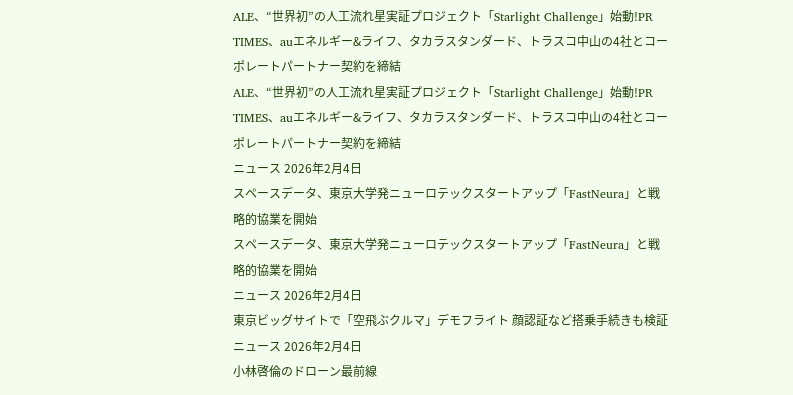ALE、“世界初”の人工流れ星実証プロジェクト「Starlight Challenge」始動!PR TIMES、auエネルギー&ライフ、タカラスタンダード、トラスコ中山の4社とコーポレートパートナー契約を締結
ALE、“世界初”の人工流れ星実証プロジェクト「Starlight Challenge」始動!PR TIMES、auエネルギー&ライフ、タカラスタンダード、トラスコ中山の4社とコーポレートパートナー契約を締結
ニュース 2026年2月4日
スペースデータ、東京大学発ニューロテックスタートアップ「FastNeura」と戦略的協業を開始
スペースデータ、東京大学発ニューロテックスタートアップ「FastNeura」と戦略的協業を開始
ニュース 2026年2月4日
東京ビッグサイトで「空飛ぶクルマ」デモフライト 顔認証など搭乗手続きも検証
ニュース 2026年2月4日
小林啓倫のドローン最前線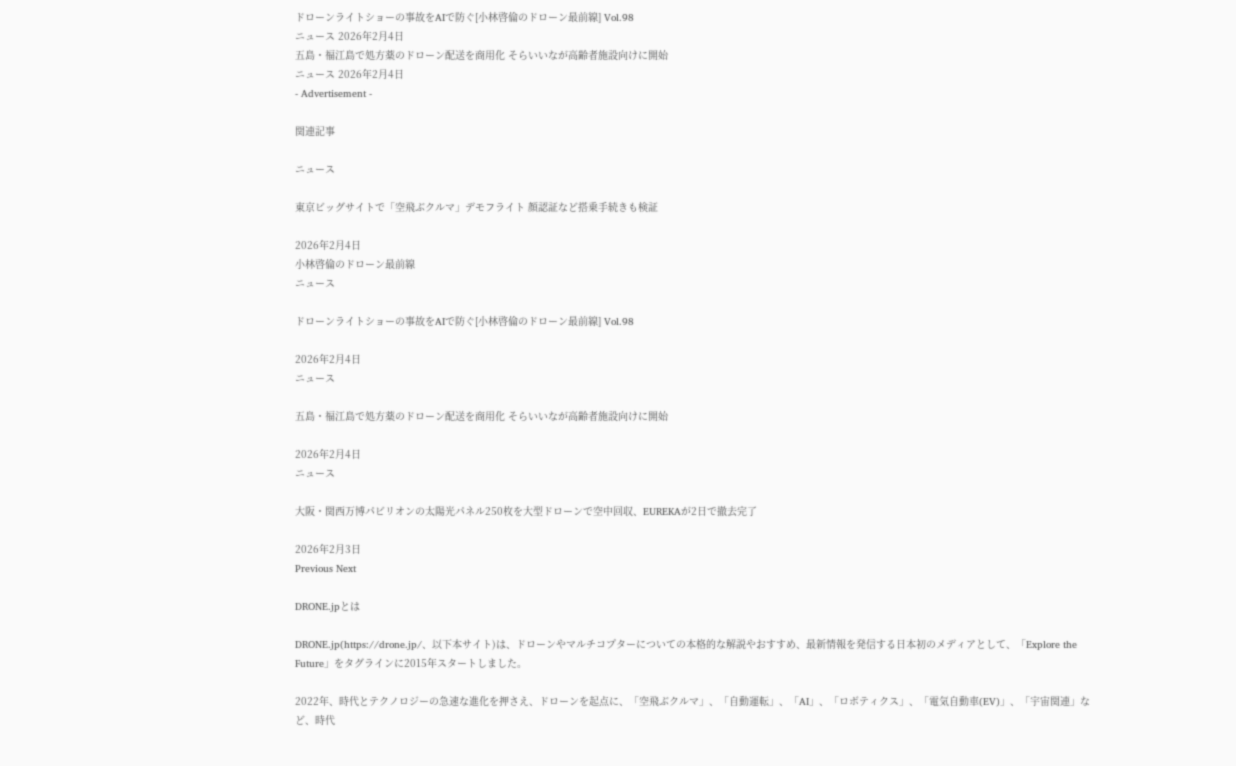ドローンライトショーの事故をAIで防ぐ[小林啓倫のドローン最前線] Vol.98
ニュース 2026年2月4日
五島・福江島で処方薬のドローン配送を商用化 そらいいなが高齢者施設向けに開始
ニュース 2026年2月4日
- Advertisement -

関連記事

ニュース

東京ビッグサイトで「空飛ぶクルマ」デモフライト 顔認証など搭乗手続きも検証

2026年2月4日
小林啓倫のドローン最前線
ニュース

ドローンライトショーの事故をAIで防ぐ[小林啓倫のドローン最前線] Vol.98

2026年2月4日
ニュース

五島・福江島で処方薬のドローン配送を商用化 そらいいなが高齢者施設向けに開始

2026年2月4日
ニュース

大阪・関西万博パビリオンの太陽光パネル250枚を大型ドローンで空中回収、EUREKAが2日で撤去完了

2026年2月3日
Previous Next

DRONE.jpとは

DRONE.jp(https://drone.jp/、以下本サイト)は、ドローンやマルチコプターについての本格的な解説やおすすめ、最新情報を発信する日本初のメディアとして、「Explore the Future」をタグラインに2015年スタートしました。

2022年、時代とテクノロジーの急速な進化を押さえ、ドローンを起点に、「空飛ぶクルマ」、「自動運転」、「AI」、「ロボティクス」、「電気自動車(EV)」、「宇宙関連」など、時代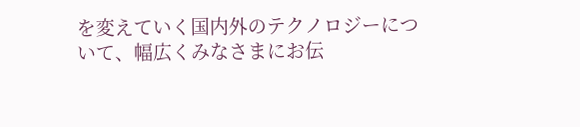を変えていく国内外のテクノロジーについて、幅広くみなさまにお伝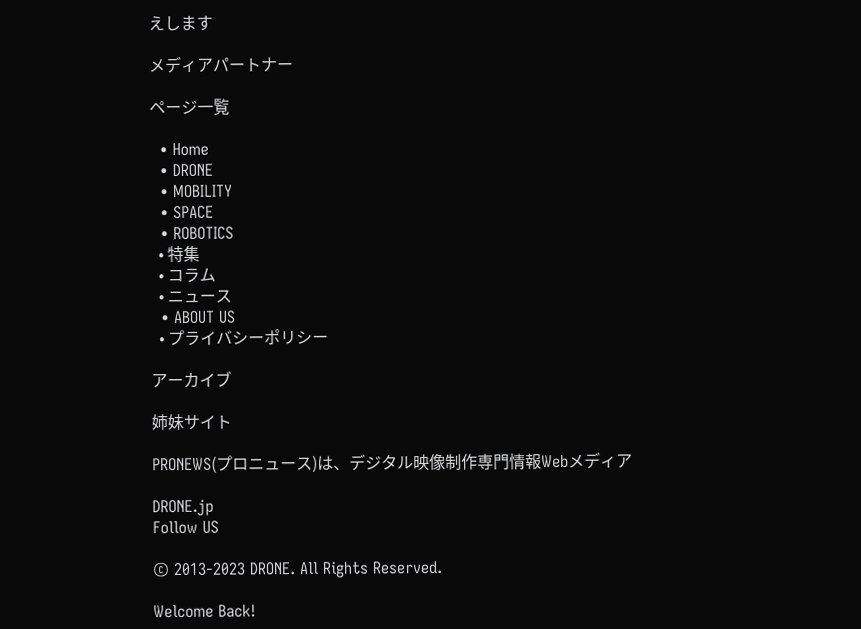えします

メディアパートナー

ページ一覧

  • Home
  • DRONE
  • MOBILITY
  • SPACE
  • ROBOTICS
  • 特集
  • コラム
  • ニュース
  • ABOUT US
  • プライバシーポリシー

アーカイブ

姉妹サイト

PRONEWS(プロニュース)は、デジタル映像制作専門情報Webメディア

DRONE.jp
Follow US

© 2013-2023 DRONE. All Rights Reserved.

Welcome Back!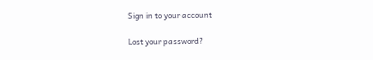Sign in to your account

Lost your password?